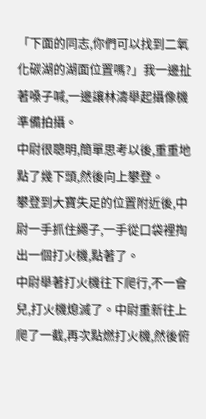「下面的同志,你們可以找到二氧化碳湖的湖面位置嗎?」我一邊扯著嗓子喊,一邊讓林濤舉起攝像機準備拍攝。
中尉很聰明,簡單思考以後,重重地點了幾下頭,然後向上攀登。
攀登到大寶失足的位置附近後,中尉一手抓住繩子,一手從口袋裡掏出一個打火機,點著了。
中尉舉著打火機往下爬行,不一會兒,打火機熄滅了。中尉重新往上爬了一截,再次點燃打火機,然後俯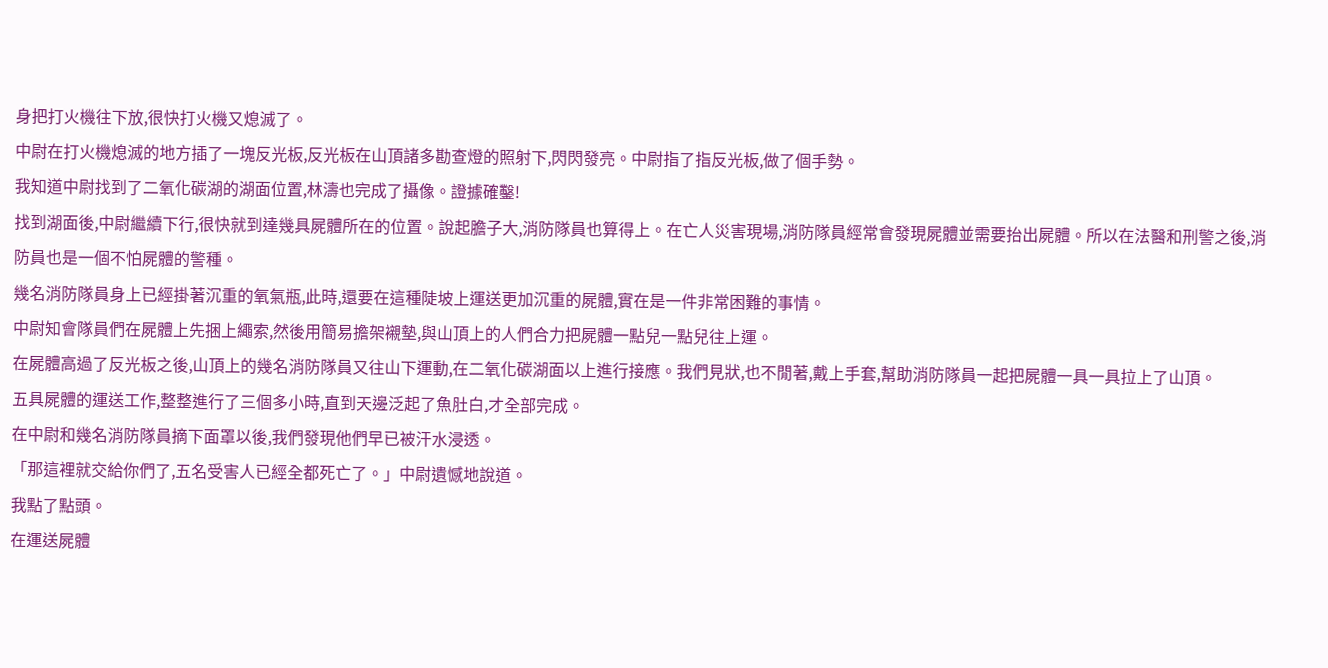身把打火機往下放,很快打火機又熄滅了。
中尉在打火機熄滅的地方插了一塊反光板,反光板在山頂諸多勘查燈的照射下,閃閃發亮。中尉指了指反光板,做了個手勢。
我知道中尉找到了二氧化碳湖的湖面位置,林濤也完成了攝像。證據確鑿!
找到湖面後,中尉繼續下行,很快就到達幾具屍體所在的位置。說起膽子大,消防隊員也算得上。在亡人災害現場,消防隊員經常會發現屍體並需要抬出屍體。所以在法醫和刑警之後,消防員也是一個不怕屍體的警種。
幾名消防隊員身上已經掛著沉重的氧氣瓶,此時,還要在這種陡坡上運送更加沉重的屍體,實在是一件非常困難的事情。
中尉知會隊員們在屍體上先捆上繩索,然後用簡易擔架襯墊,與山頂上的人們合力把屍體一點兒一點兒往上運。
在屍體高過了反光板之後,山頂上的幾名消防隊員又往山下運動,在二氧化碳湖面以上進行接應。我們見狀,也不閒著,戴上手套,幫助消防隊員一起把屍體一具一具拉上了山頂。
五具屍體的運送工作,整整進行了三個多小時,直到天邊泛起了魚肚白,才全部完成。
在中尉和幾名消防隊員摘下面罩以後,我們發現他們早已被汗水浸透。
「那這裡就交給你們了,五名受害人已經全都死亡了。」中尉遺憾地說道。
我點了點頭。
在運送屍體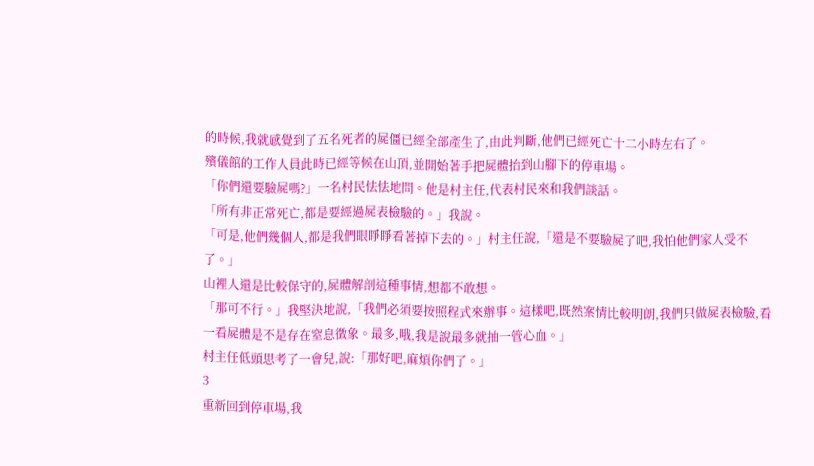的時候,我就感覺到了五名死者的屍僵已經全部產生了,由此判斷,他們已經死亡十二小時左右了。
殯儀館的工作人員此時已經等候在山頂,並開始著手把屍體抬到山腳下的停車場。
「你們還要驗屍嗎?」一名村民怯怯地問。他是村主任,代表村民來和我們談話。
「所有非正常死亡,都是要經過屍表檢驗的。」我說。
「可是,他們幾個人,都是我們眼睜睜看著掉下去的。」村主任說,「還是不要驗屍了吧,我怕他們家人受不了。」
山裡人還是比較保守的,屍體解剖這種事情,想都不敢想。
「那可不行。」我堅決地說,「我們必須要按照程式來辦事。這樣吧,既然案情比較明朗,我們只做屍表檢驗,看一看屍體是不是存在窒息徵象。最多,哦,我是說最多就抽一管心血。」
村主任低頭思考了一會兒,說:「那好吧,麻煩你們了。」
3
重新回到停車場,我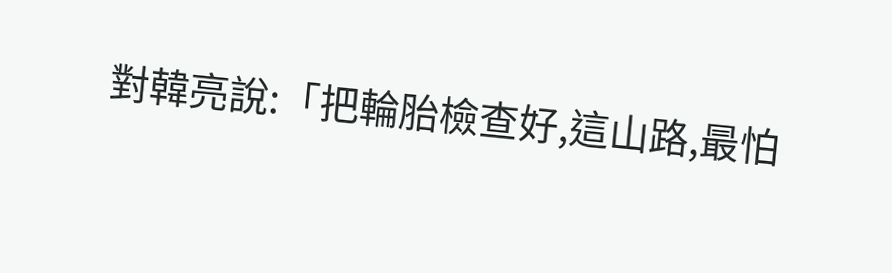對韓亮說:「把輪胎檢查好,這山路,最怕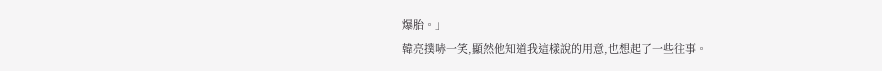爆胎。」
韓亮撲哧一笑,顯然他知道我這樣說的用意,也想起了一些往事。